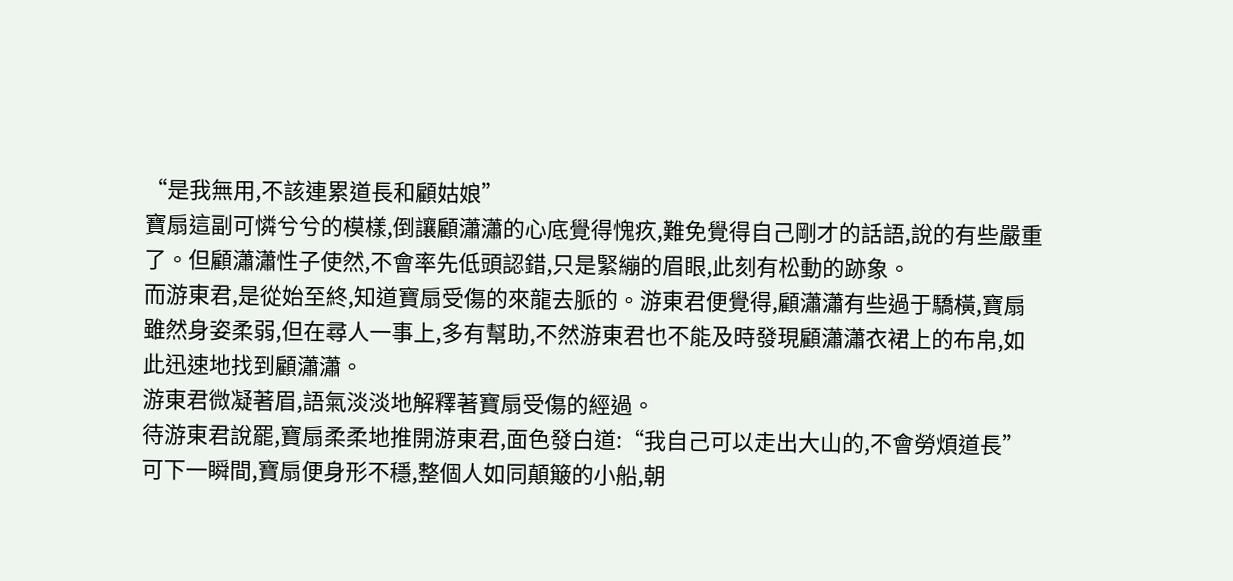“是我無用,不該連累道長和顧姑娘”
寶扇這副可憐兮兮的模樣,倒讓顧瀟瀟的心底覺得愧疚,難免覺得自己剛才的話語,說的有些嚴重了。但顧瀟瀟性子使然,不會率先低頭認錯,只是緊繃的眉眼,此刻有松動的跡象。
而游東君,是從始至終,知道寶扇受傷的來龍去脈的。游東君便覺得,顧瀟瀟有些過于驕橫,寶扇雖然身姿柔弱,但在尋人一事上,多有幫助,不然游東君也不能及時發現顧瀟瀟衣裙上的布帛,如此迅速地找到顧瀟瀟。
游東君微凝著眉,語氣淡淡地解釋著寶扇受傷的經過。
待游東君說罷,寶扇柔柔地推開游東君,面色發白道:“我自己可以走出大山的,不會勞煩道長”
可下一瞬間,寶扇便身形不穩,整個人如同顛簸的小船,朝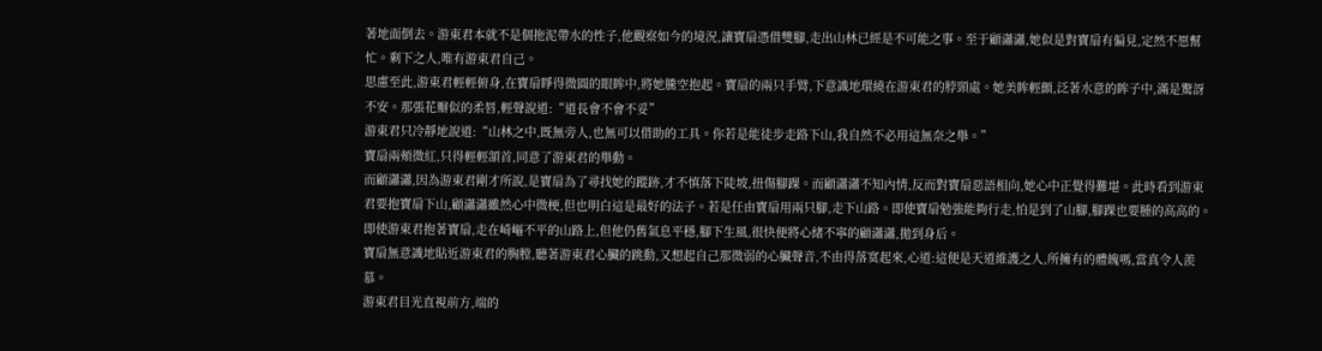著地面倒去。游東君本就不是個拖泥帶水的性子,他觀察如今的境況,讓寶扇憑借雙腳,走出山林已經是不可能之事。至于顧瀟瀟,她似是對寶扇有偏見,定然不愿幫忙。剩下之人,唯有游東君自己。
思慮至此,游東君輕輕俯身,在寶扇睜得微圓的眼眸中,將她騰空抱起。寶扇的兩只手臂,下意識地環繞在游東君的脖頸處。她美眸輕顫,泛著水意的眸子中,滿是驚訝不安。那張花瓣似的柔唇,輕聲說道:“道長會不會不妥”
游東君只冷靜地說道:“山林之中,既無旁人,也無可以借助的工具。你若是能徒步走路下山,我自然不必用這無奈之舉。”
寶扇兩頰微紅,只得輕輕頷首,同意了游東君的舉動。
而顧瀟瀟,因為游東君剛才所說,是寶扇為了尋找她的蹤跡,才不慎落下陡坡,扭傷腳踝。而顧瀟瀟不知內情,反而對寶扇惡語相向,她心中正覺得難堪。此時看到游東君要抱寶扇下山,顧瀟瀟雖然心中微梗,但也明白這是最好的法子。若是任由寶扇用兩只腳,走下山路。即使寶扇勉強能夠行走,怕是到了山腳,腳踝也要腫的高高的。
即使游東君抱著寶扇,走在崎嶇不平的山路上,但他仍舊氣息平穩,腳下生風,很快便將心緒不寧的顧瀟瀟,拋到身后。
寶扇無意識地貼近游東君的胸膛,聽著游東君心臟的跳動,又想起自己那微弱的心臟聲音,不由得落寞起來,心道:這便是天道維護之人,所擁有的體魄嗎,當真令人羨慕。
游東君目光直視前方,端的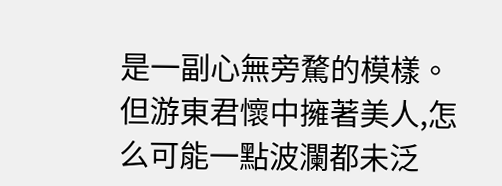是一副心無旁騖的模樣。但游東君懷中擁著美人,怎么可能一點波瀾都未泛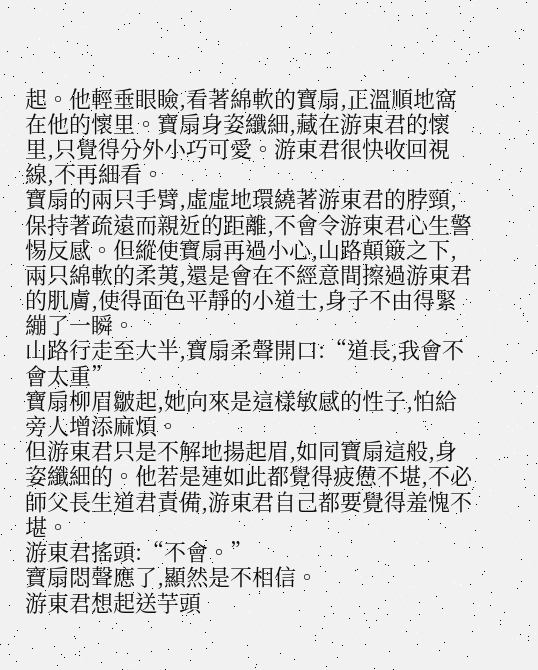起。他輕垂眼瞼,看著綿軟的寶扇,正溫順地窩在他的懷里。寶扇身姿纖細,藏在游東君的懷里,只覺得分外小巧可愛。游東君很快收回視線,不再細看。
寶扇的兩只手臂,虛虛地環繞著游東君的脖頸,保持著疏遠而親近的距離,不會令游東君心生警惕反感。但縱使寶扇再過小心,山路顛簸之下,兩只綿軟的柔荑,還是會在不經意間擦過游東君的肌膚,使得面色平靜的小道士,身子不由得緊繃了一瞬。
山路行走至大半,寶扇柔聲開口:“道長,我會不會太重”
寶扇柳眉皺起,她向來是這樣敏感的性子,怕給旁人增添麻煩。
但游東君只是不解地揚起眉,如同寶扇這般,身姿纖細的。他若是連如此都覺得疲憊不堪,不必師父長生道君責備,游東君自己都要覺得羞愧不堪。
游東君搖頭:“不會。”
寶扇悶聲應了,顯然是不相信。
游東君想起送芋頭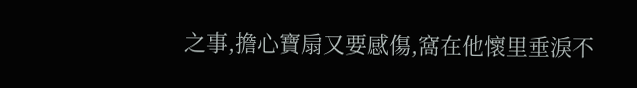之事,擔心寶扇又要感傷,窩在他懷里垂淚不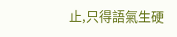止,只得語氣生硬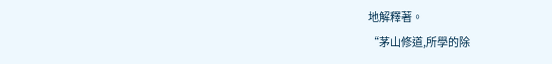地解釋著。
“茅山修道,所學的除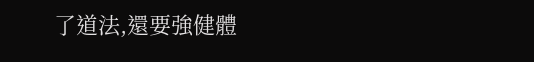了道法,還要強健體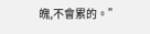魄,不會累的。”